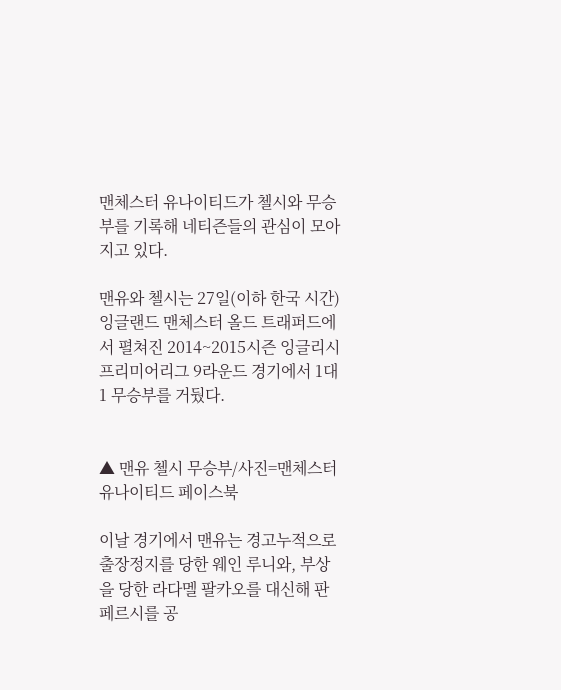맨체스터 유나이티드가 첼시와 무승부를 기록해 네티즌들의 관심이 모아지고 있다.

맨유와 첼시는 27일(이하 한국 시간) 잉글랜드 맨체스터 올드 트래퍼드에서 펼쳐진 2014~2015시즌 잉글리시 프리미어리그 9라운드 경기에서 1대1 무승부를 거뒀다.


▲ 맨유 첼시 무승부/사진=맨체스터 유나이티드 페이스북

이날 경기에서 맨유는 경고누적으로 출장정지를 당한 웨인 루니와, 부상을 당한 라다멜 팔카오를 대신해 판 페르시를 공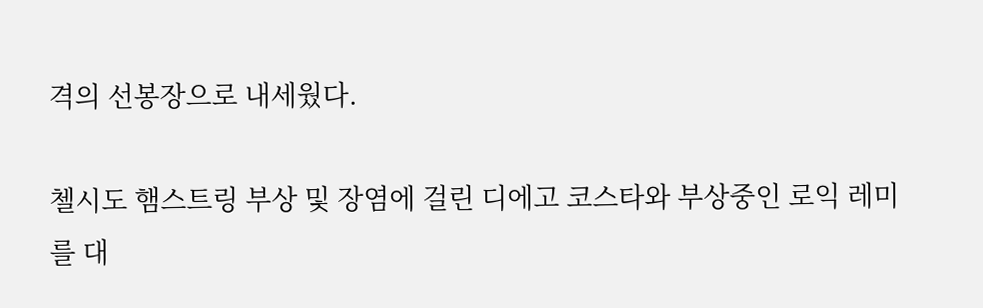격의 선봉장으로 내세웠다.

첼시도 햄스트링 부상 및 장염에 걸린 디에고 코스타와 부상중인 로익 레미를 대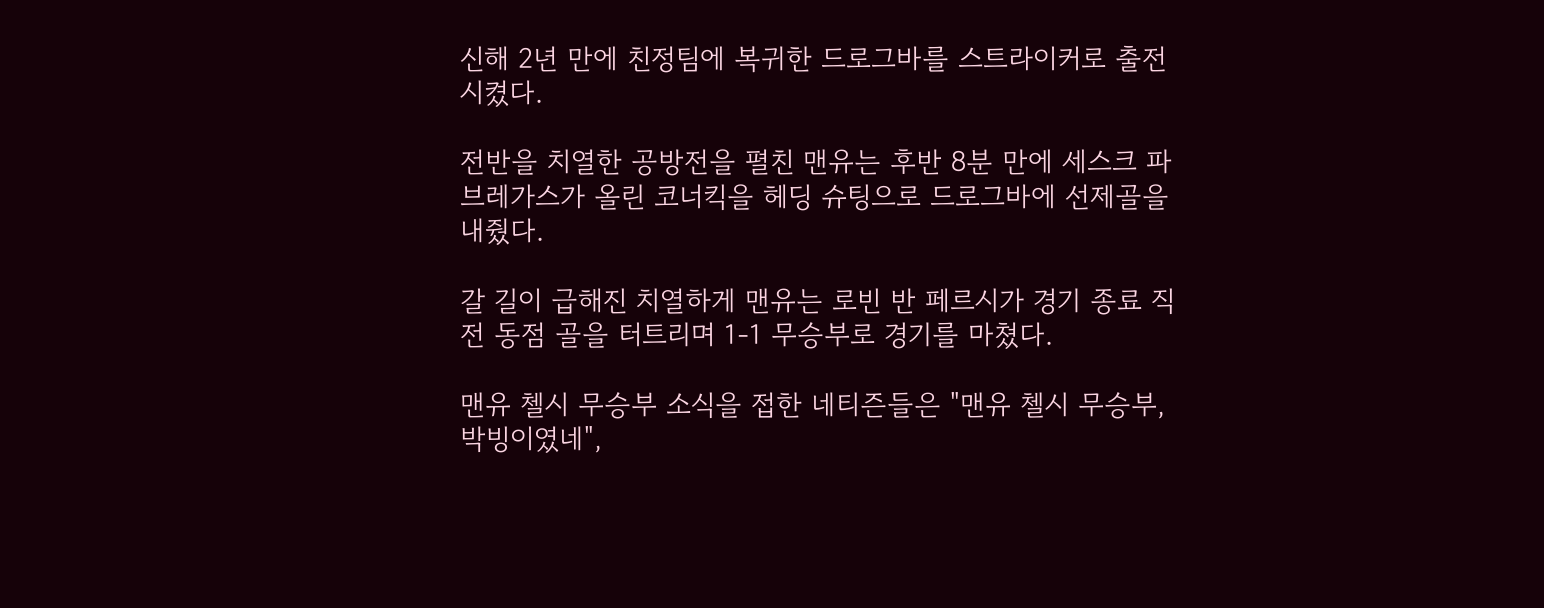신해 2년 만에 친정팀에 복귀한 드로그바를 스트라이커로 출전시켰다.

전반을 치열한 공방전을 펼친 맨유는 후반 8분 만에 세스크 파브레가스가 올린 코너킥을 헤딩 슈팅으로 드로그바에 선제골을 내줬다.

갈 길이 급해진 치열하게 맨유는 로빈 반 페르시가 경기 종료 직전 동점 골을 터트리며 1-1 무승부로 경기를 마쳤다.

맨유 첼시 무승부 소식을 접한 네티즌들은 "맨유 첼시 무승부, 박빙이였네",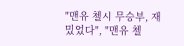"맨유 첼시 무승부, 재밌었다", "맨유 첼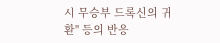시 무승부 드록신의 귀환" 등의 반응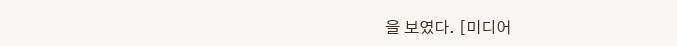을 보였다. [미디어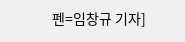펜=임창규 기자]